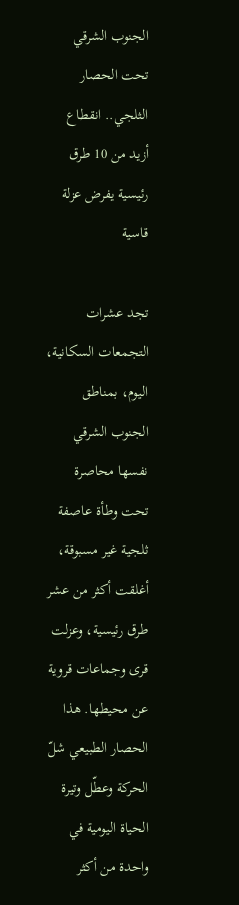الجنوب الشرقي تحت الحصار الثلجي.. انقطاع أزيد من 10 طرق رئيسية يفرض عزلة قاسية

تجد عشرات التجمعات السكانية، اليوم، بمناطق الجنوب الشرقي نفسها محاصرة تحت وطأة عاصفة ثلجية غير مسبوقة، أغلقت أكثر من عشر طرق رئيسية، وعزلت قرى وجماعات قروية عن محيطها. هذا الحصار الطبيعي شلّ الحركة وعطّل وتيرة الحياة اليومية في واحدة من أكثر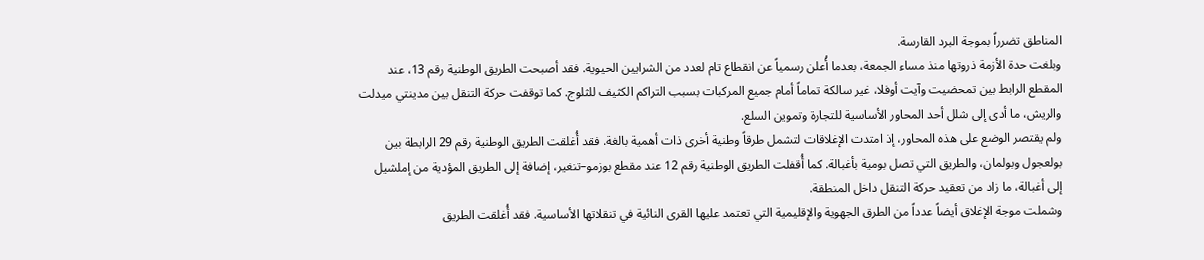المناطق تضرراً بموجة البرد القارسة.
وبلغت حدة الأزمة ذروتها منذ مساء الجمعة، بعدما أُعلن رسمياً عن انقطاع تام لعدد من الشرايين الحيوية. فقد أصبحت الطريق الوطنية رقم 13، عند المقطع الرابط بين تمحضيت وآيت أوفلا، غير سالكة تماماً أمام جميع المركبات بسبب التراكم الكثيف للثلوج. كما توقفت حركة التنقل بين مدينتي ميدلت والريش، ما أدى إلى شلل أحد المحاور الأساسية للتجارة وتموين السلع.
ولم يقتصر الوضع على هذه المحاور، إذ امتدت الإغلاقات لتشمل طرقاً وطنية أخرى ذات أهمية بالغة. فقد أُغلقت الطريق الوطنية رقم 29 الرابطة بين بولعجول وبولمان، والطريق التي تصل بومية بأغبالة. كما أُقفلت الطريق الوطنية رقم 12 عند مقطع بوزمو–تنغير، إضافة إلى الطريق المؤدية من إملشيل إلى أغبالة، ما زاد من تعقيد حركة التنقل داخل المنطقة.
وشملت موجة الإغلاق أيضاً عدداً من الطرق الجهوية والإقليمية التي تعتمد عليها القرى النائية في تنقلاتها الأساسية. فقد أُغلقت الطريق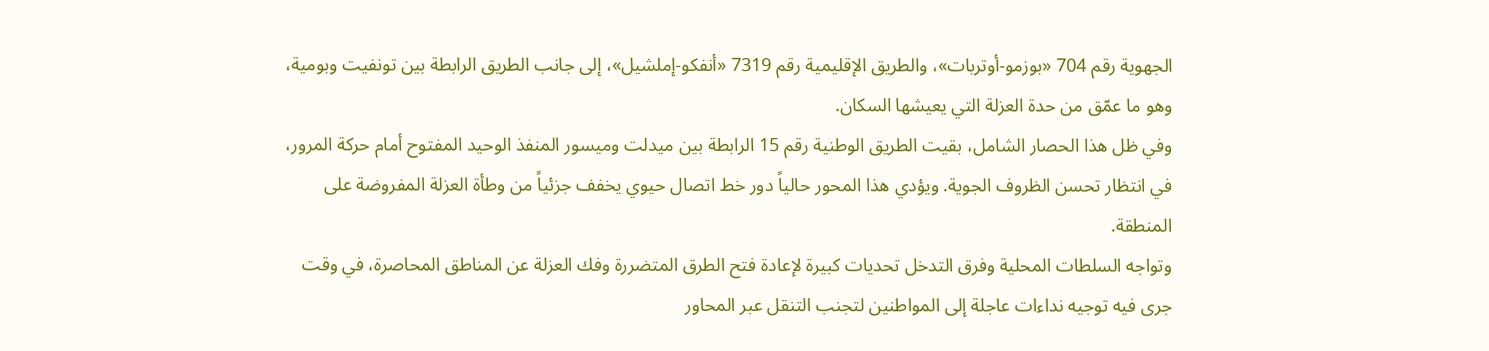الجهوية رقم 704 «بوزمو-أوتربات»، والطريق الإقليمية رقم 7319 «أنفكو-إملشيل»، إلى جانب الطريق الرابطة بين تونفيت وبومية، وهو ما عمّق من حدة العزلة التي يعيشها السكان.
وفي ظل هذا الحصار الشامل، بقيت الطريق الوطنية رقم 15 الرابطة بين ميدلت وميسور المنفذ الوحيد المفتوح أمام حركة المرور، في انتظار تحسن الظروف الجوية. ويؤدي هذا المحور حالياً دور خط اتصال حيوي يخفف جزئياً من وطأة العزلة المفروضة على المنطقة.
وتواجه السلطات المحلية وفرق التدخل تحديات كبيرة لإعادة فتح الطرق المتضررة وفك العزلة عن المناطق المحاصرة، في وقت جرى فيه توجيه نداءات عاجلة إلى المواطنين لتجنب التنقل عبر المحاور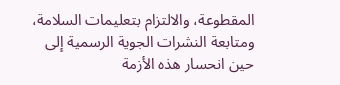المقطوعة، والالتزام بتعليمات السلامة، ومتابعة النشرات الجوية الرسمية إلى حين انحسار هذه الأزمة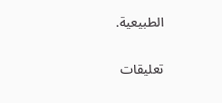الطبيعية.

تعليقات